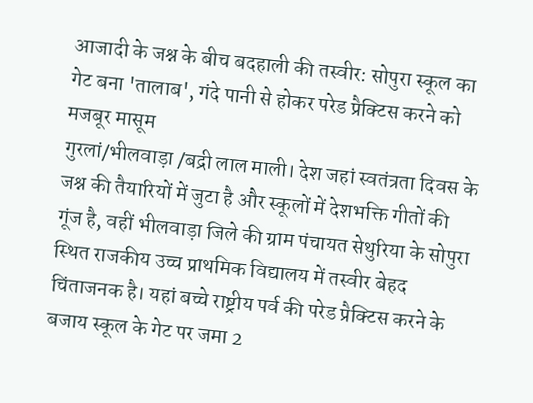आजादी के जश्न के बीच बदहाली की तस्वीर: सोपुरा स्कूल का गेट बना 'तालाब', गंदे पानी से होकर परेड प्रैक्टिस करने को मजबूर मासूम
गुरलां/भीलवाड़ा /बद्री लाल माली। देश जहां स्वतंत्रता दिवस के जश्न की तैयारियों में जुटा है और स्कूलों में देशभक्ति गीतों की गूंज है, वहीं भीलवाड़ा जिले की ग्राम पंचायत सेथुरिया के सोपुरा स्थित राजकीय उच्च प्राथमिक विद्यालय में तस्वीर बेहद चिंताजनक है। यहां बच्चे राष्ट्रीय पर्व की परेड प्रैक्टिस करने के बजाय स्कूल के गेट पर जमा 2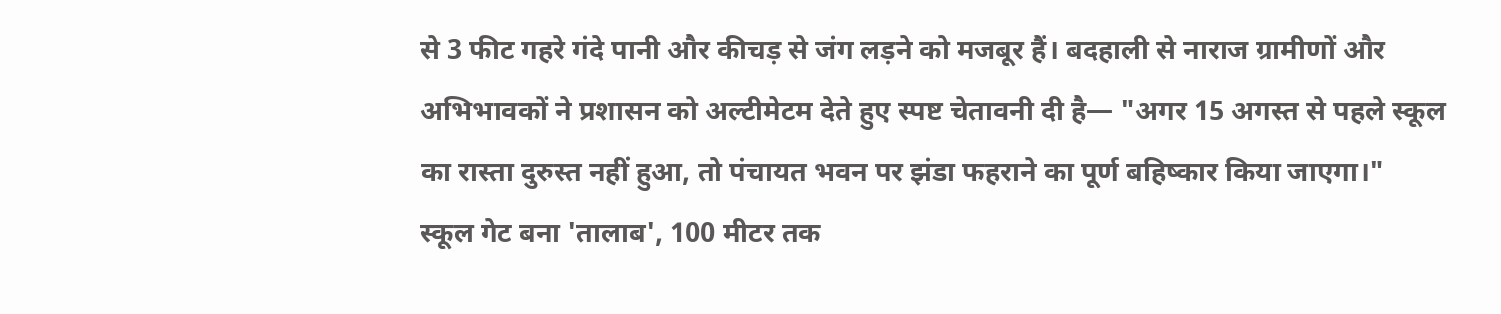से 3 फीट गहरे गंदे पानी और कीचड़ से जंग लड़ने को मजबूर हैं। बदहाली से नाराज ग्रामीणों और अभिभावकों ने प्रशासन को अल्टीमेटम देते हुए स्पष्ट चेतावनी दी है— "अगर 15 अगस्त से पहले स्कूल का रास्ता दुरुस्त नहीं हुआ, तो पंचायत भवन पर झंडा फहराने का पूर्ण बहिष्कार किया जाएगा।"
स्कूल गेट बना 'तालाब', 100 मीटर तक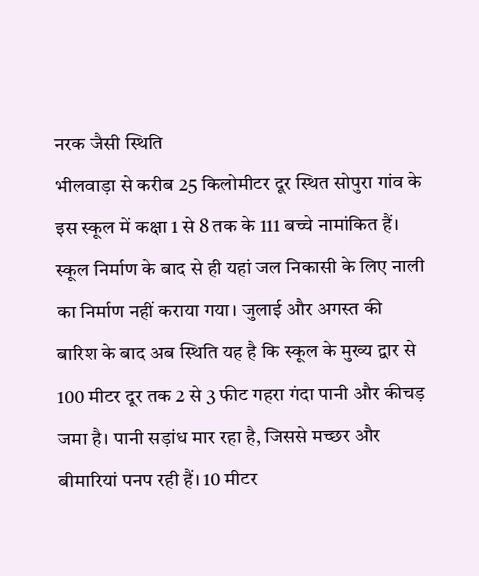नरक जैसी स्थिति
भीलवाड़ा से करीब 25 किलोमीटर दूर स्थित सोपुरा गांव के इस स्कूल में कक्षा 1 से 8 तक के 111 बच्चे नामांकित हैं। स्कूल निर्माण के बाद से ही यहां जल निकासी के लिए नाली का निर्माण नहीं कराया गया। जुलाई और अगस्त की बारिश के बाद अब स्थिति यह है कि स्कूल के मुख्य द्वार से 100 मीटर दूर तक 2 से 3 फीट गहरा गंदा पानी और कीचड़ जमा है। पानी सड़ांध मार रहा है, जिससे मच्छर और बीमारियां पनप रही हैं। 10 मीटर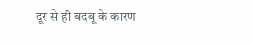दूर से ही बदबू के कारण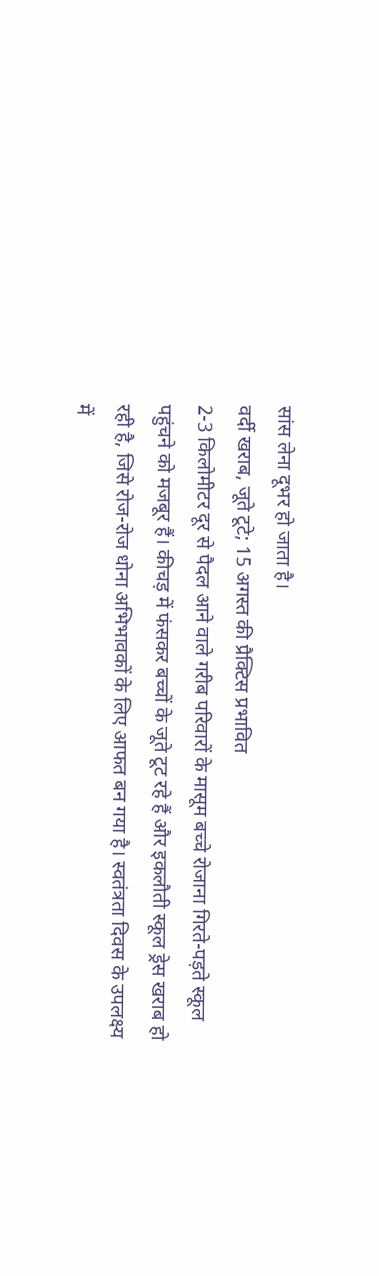सांस लेना दूभर हो जाता है।
वर्दी खराब, जूते टूटे; 15 अगस्त की प्रैक्टिस प्रभावित
2-3 किलोमीटर दूर से पैदल आने वाले गरीब परिवारों के मासूम बच्चे रोजाना गिरते-पड़ते स्कूल पहुंचने को मजबूर हैं। कीचड़ में फंसकर बच्चों के जूते टूट रहे हैं और इकलौती स्कूल ड्रेस खराब हो रही है, जिसे रोज-रोज धोना अभिभावकों के लिए आफत बन गया है। स्वतंत्रता दिवस के उपलक्ष्य में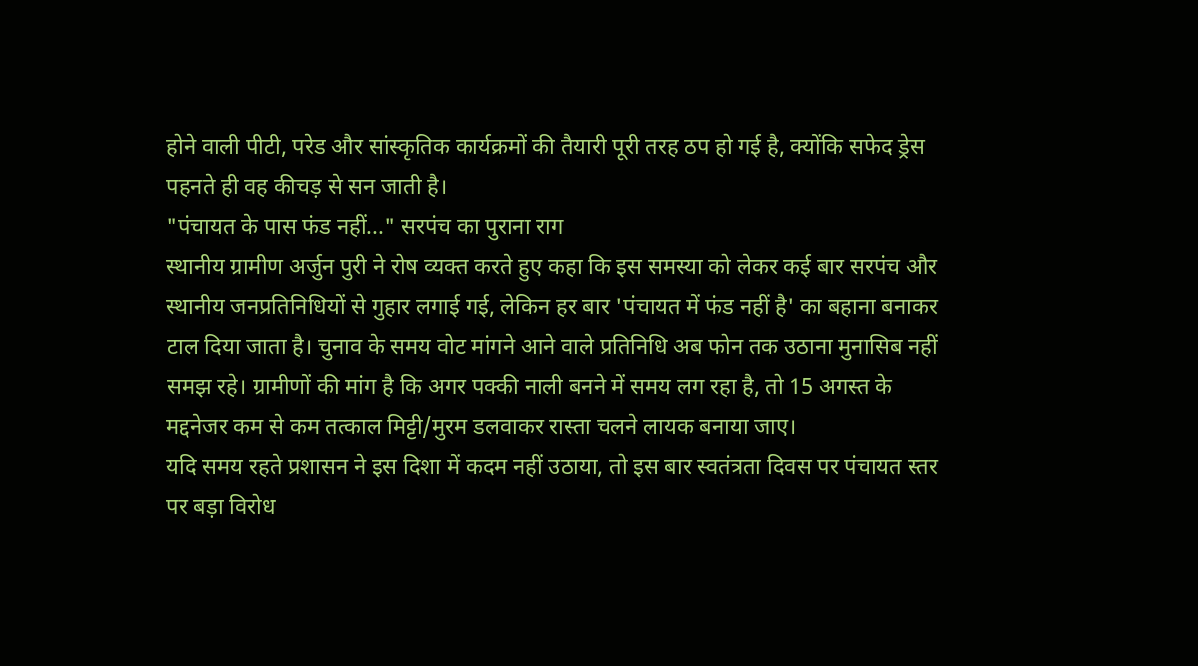होने वाली पीटी, परेड और सांस्कृतिक कार्यक्रमों की तैयारी पूरी तरह ठप हो गई है, क्योंकि सफेद ड्रेस पहनते ही वह कीचड़ से सन जाती है।
"पंचायत के पास फंड नहीं..." सरपंच का पुराना राग
स्थानीय ग्रामीण अर्जुन पुरी ने रोष व्यक्त करते हुए कहा कि इस समस्या को लेकर कई बार सरपंच और स्थानीय जनप्रतिनिधियों से गुहार लगाई गई, लेकिन हर बार 'पंचायत में फंड नहीं है' का बहाना बनाकर टाल दिया जाता है। चुनाव के समय वोट मांगने आने वाले प्रतिनिधि अब फोन तक उठाना मुनासिब नहीं समझ रहे। ग्रामीणों की मांग है कि अगर पक्की नाली बनने में समय लग रहा है, तो 15 अगस्त के मद्दनेजर कम से कम तत्काल मिट्टी/मुरम डलवाकर रास्ता चलने लायक बनाया जाए।
यदि समय रहते प्रशासन ने इस दिशा में कदम नहीं उठाया, तो इस बार स्वतंत्रता दिवस पर पंचायत स्तर पर बड़ा विरोध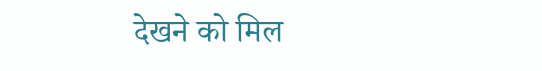देखने को मिल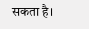सकता है।